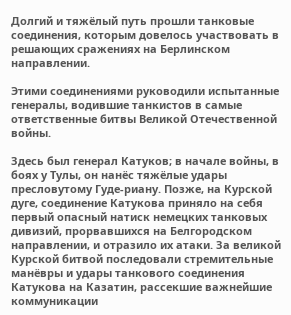Долгий и тяжёлый путь прошли танковые соединения, которым довелось участвовать в решающих сражениях на Берлинском направлении.

Этими соединениями руководили испытанные генералы, водившие танкистов в самые ответственные битвы Великой Отечественной войны.

Здесь был генерал Катуков; в начале войны, в боях у Тулы, он нанёс тяжёлые удары пресловутому Гуде-риану. Позже, на Курской дуге, соединение Катукова приняло на себя первый опасный натиск немецких танковых дивизий, прорвавшихся на Белгородском направлении, и отразило их атаки. За великой Курской битвой последовали стремительные манёвры и удары танкового соединения Катукова на Казатин, рассекшие важнейшие коммуникации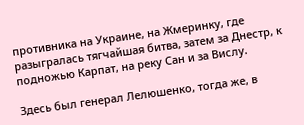противника на Украине, на Жмеринку, где разыгралась тягчайшая битва, затем за Днестр, к подножью Карпат, на реку Сан и за Вислу.

Здесь был генерал Лелюшенко, тогда же, в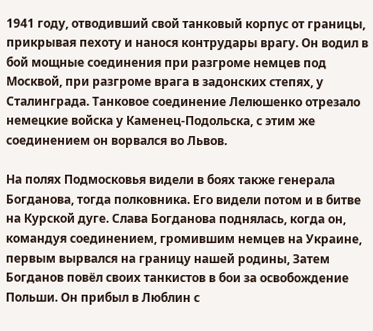1941 году, отводивший свой танковый корпус от границы, прикрывая пехоту и нанося контрудары врагу. Он водил в бой мощные соединения при разгроме немцев под Москвой, при разгроме врага в задонских степях, у Сталинграда. Танковое соединение Лелюшенко отрезало немецкие войска у Каменец-Подольска, с этим же соединением он ворвался во Львов.

На полях Подмосковья видели в боях также генерала Богданова, тогда полковника. Его видели потом и в битве на Курской дуге. Слава Богданова поднялась, когда он, командуя соединением, громившим немцев на Украине, первым вырвался на границу нашей родины, Затем Богданов повёл своих танкистов в бои за освобождение Польши. Он прибыл в Люблин с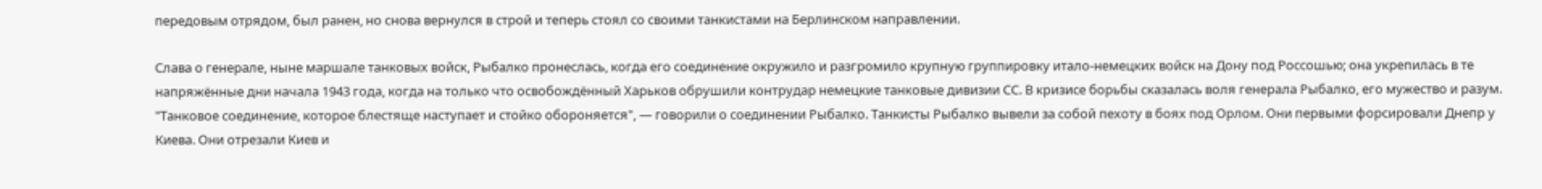передовым отрядом, был ранен, но снова вернулся в строй и теперь стоял со своими танкистами на Берлинском направлении.

Слава о генерале, ныне маршале танковых войск, Рыбалко пронеслась, когда его соединение окружило и разгромило крупную группировку итало-немецких войск на Дону под Россошью; она укрепилась в те напряжённые дни начала 1943 года, когда на только что освобождённый Харьков обрушили контрудар немецкие танковые дивизии СС. В кризисе борьбы сказалась воля генерала Рыбалко, его мужество и разум. "Танковое соединение, которое блестяще наступает и стойко обороняется", — говорили о соединении Рыбалко. Танкисты Рыбалко вывели за собой пехоту в боях под Орлом. Они первыми форсировали Днепр у Киева. Они отрезали Киев и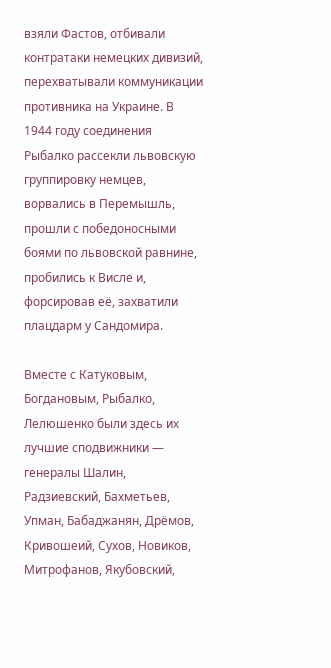взяли Фастов, отбивали контратаки немецких дивизий, перехватывали коммуникации противника на Украине. В 1944 году соединения Рыбалко рассекли львовскую группировку немцев, ворвались в Перемышль, прошли с победоносными боями по львовской равнине, пробились к Висле и, форсировав её, захватили плацдарм у Сандомира.

Вместе с Катуковым, Богдановым, Рыбалко, Лелюшенко были здесь их лучшие сподвижники — генералы Шалин, Радзиевский, Бахметьев, Упман, Бабаджанян, Дрёмов, Кривошеий, Сухов, Новиков, Митрофанов, Якубовский,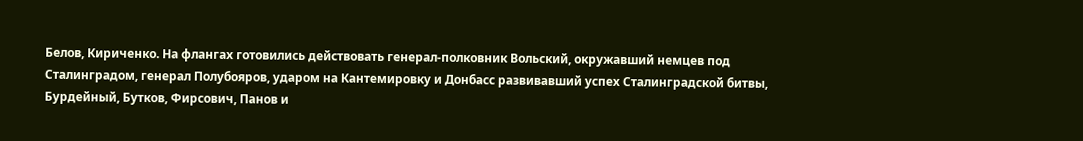Белов, Кириченко. На флангах готовились действовать генерал-полковник Вольский, окружавший немцев под Сталинградом, генерал Полубояров, ударом на Кантемировку и Донбасс развивавший успех Сталинградской битвы, Бурдейный, Бутков, Фирсович, Панов и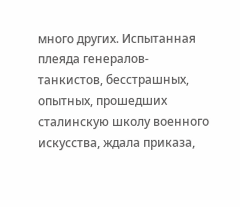много других. Испытанная плеяда генералов-танкистов, бесстрашных, опытных, прошедших сталинскую школу военного искусства, ждала приказа,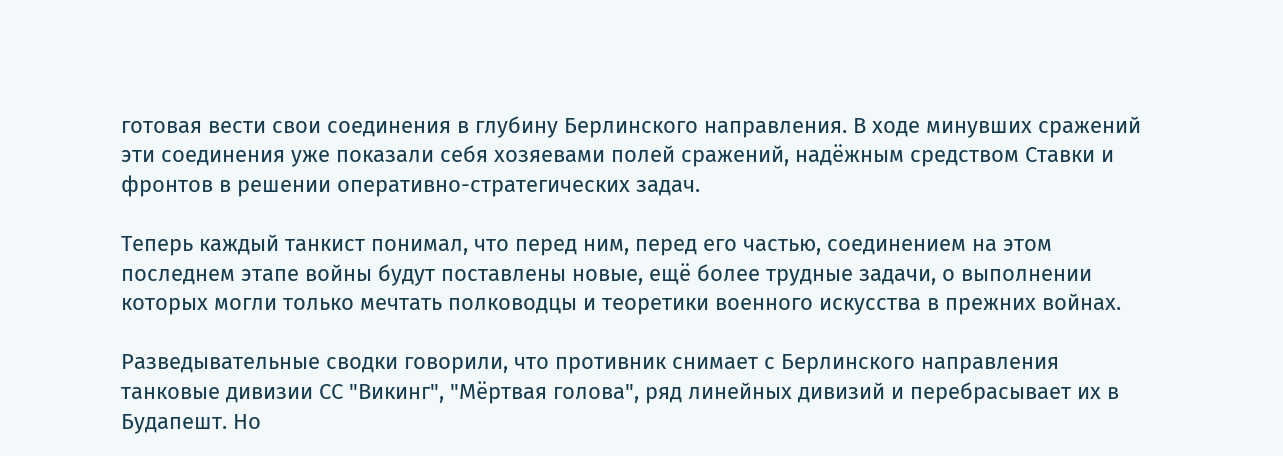готовая вести свои соединения в глубину Берлинского направления. В ходе минувших сражений эти соединения уже показали себя хозяевами полей сражений, надёжным средством Ставки и фронтов в решении оперативно-стратегических задач.

Теперь каждый танкист понимал, что перед ним, перед его частью, соединением на этом последнем этапе войны будут поставлены новые, ещё более трудные задачи, о выполнении которых могли только мечтать полководцы и теоретики военного искусства в прежних войнах.

Разведывательные сводки говорили, что противник снимает с Берлинского направления танковые дивизии СС "Викинг", "Мёртвая голова", ряд линейных дивизий и перебрасывает их в Будапешт. Но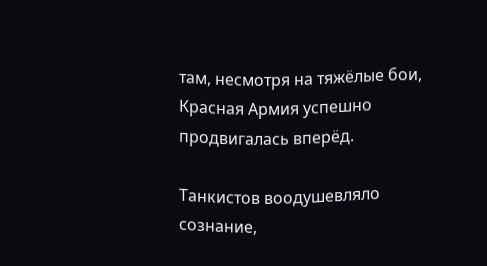там, несмотря на тяжёлые бои, Красная Армия успешно продвигалась вперёд.

Танкистов воодушевляло сознание,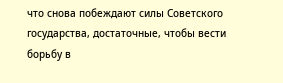что снова побеждают силы Советского государства, достаточные, чтобы вести борьбу в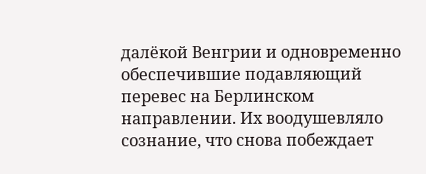далёкой Венгрии и одновременно обеспечившие подавляющий перевес на Берлинском направлении. Их воодушевляло сознание, что снова побеждает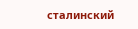сталинский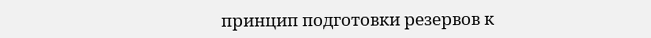принцип подготовки резервов к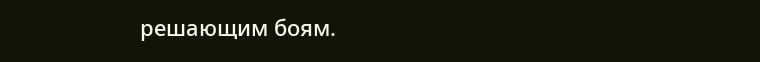решающим боям.